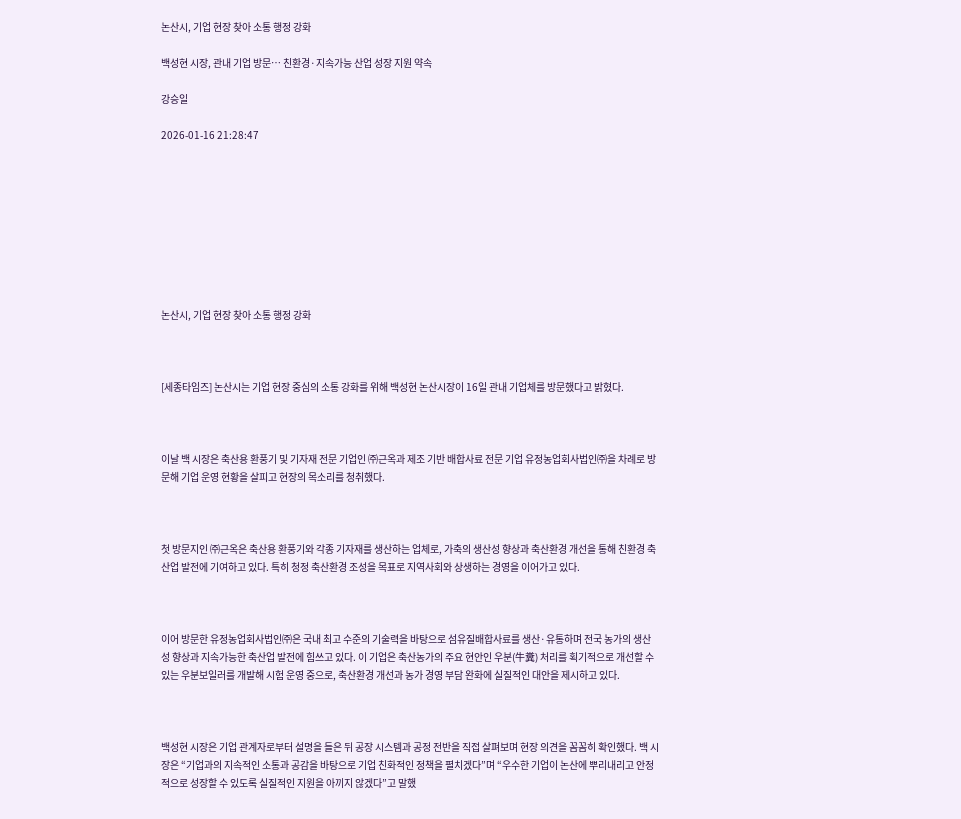논산시, 기업 현장 찾아 소통 행정 강화

백성현 시장, 관내 기업 방문… 친환경·지속가능 산업 성장 지원 약속

강승일

2026-01-16 21:28:47









논산시, 기업 현장 찾아 소통 행정 강화



[세종타임즈] 논산시는 기업 현장 중심의 소통 강화를 위해 백성현 논산시장이 16일 관내 기업체를 방문했다고 밝혔다.



이날 백 시장은 축산용 환풍기 및 기자재 전문 기업인 ㈜근옥과 제조 기반 배합사료 전문 기업 유정농업회사법인㈜을 차례로 방문해 기업 운영 현황을 살피고 현장의 목소리를 청취했다.



첫 방문지인 ㈜근옥은 축산용 환풍기와 각종 기자재를 생산하는 업체로, 가축의 생산성 향상과 축산환경 개선을 통해 친환경 축산업 발전에 기여하고 있다. 특히 청정 축산환경 조성을 목표로 지역사회와 상생하는 경영을 이어가고 있다.



이어 방문한 유정농업회사법인㈜은 국내 최고 수준의 기술력을 바탕으로 섬유질배합사료를 생산·유통하며 전국 농가의 생산성 향상과 지속가능한 축산업 발전에 힘쓰고 있다. 이 기업은 축산농가의 주요 현안인 우분(牛糞) 처리를 획기적으로 개선할 수 있는 우분보일러를 개발해 시험 운영 중으로, 축산환경 개선과 농가 경영 부담 완화에 실질적인 대안을 제시하고 있다.



백성현 시장은 기업 관계자로부터 설명을 들은 뒤 공장 시스템과 공정 전반을 직접 살펴보며 현장 의견을 꼼꼼히 확인했다. 백 시장은 “기업과의 지속적인 소통과 공감을 바탕으로 기업 친화적인 정책을 펼치겠다”며 “우수한 기업이 논산에 뿌리내리고 안정적으로 성장할 수 있도록 실질적인 지원을 아끼지 않겠다”고 말했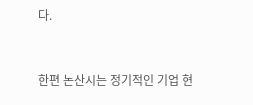다.



한편 논산시는 정기적인 기업 현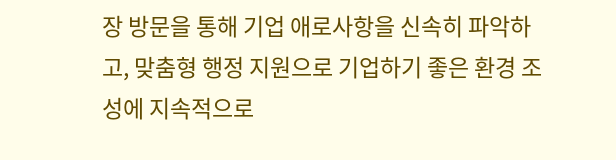장 방문을 통해 기업 애로사항을 신속히 파악하고, 맞춤형 행정 지원으로 기업하기 좋은 환경 조성에 지속적으로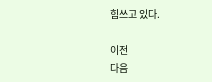힘쓰고 있다.

이전
다음